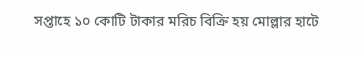সপ্তাহে ১০ কোটি টাকার মরিচ বিক্রি হয় মোল্লার হাটে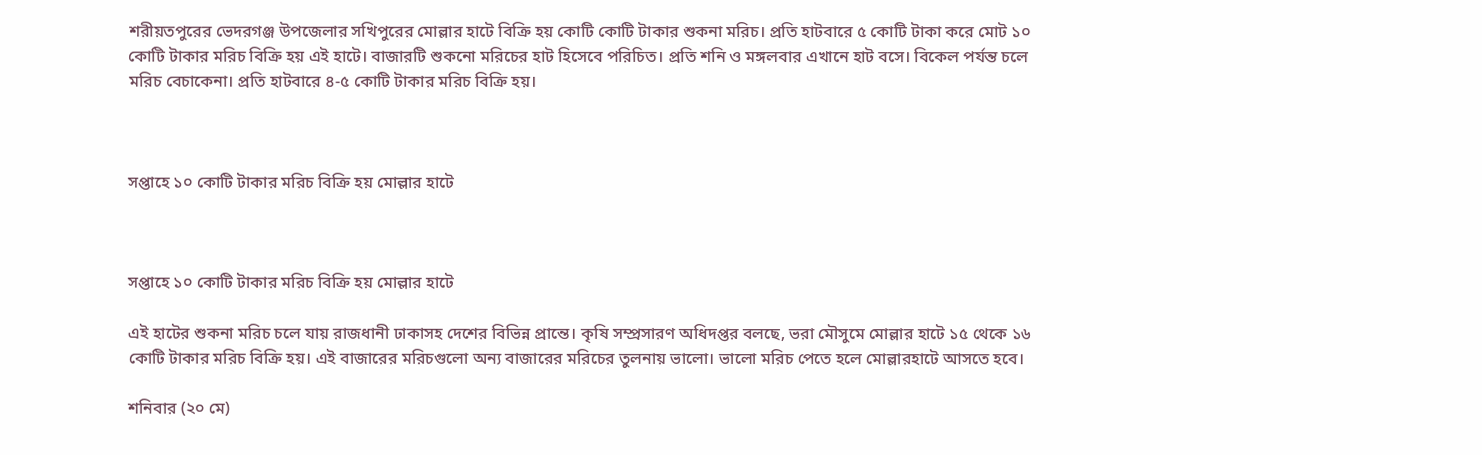শরীয়তপুরের ভেদরগঞ্জ উপজেলার সখিপুরের মোল্লার হাটে বিক্রি হয় কোটি কোটি টাকার শুকনা মরিচ। প্রতি হাটবারে ৫ কোটি টাকা করে মোট ১০ কোটি টাকার মরিচ বিক্রি হয় এই হাটে। বাজারটি শুকনো মরিচের হাট হিসেবে পরিচিত। প্রতি শনি ও মঙ্গলবার এখানে হাট বসে। বিকেল পর্যন্ত চলে মরিচ বেচাকেনা। প্রতি হাটবারে ৪-৫ কোটি টাকার মরিচ বিক্রি হয়।



সপ্তাহে ১০ কোটি টাকার মরিচ বিক্রি হয় মোল্লার হাটে



সপ্তাহে ১০ কোটি টাকার মরিচ বিক্রি হয় মোল্লার হাটে

এই হাটের শুকনা মরিচ চলে যায় রাজধানী ঢাকাসহ দেশের বিভিন্ন প্রান্তে। কৃষি সম্প্রসারণ অধিদপ্তর বলছে, ভরা মৌসুমে মোল্লার হাটে ১৫ থেকে ১৬ কোটি টাকার মরিচ বিক্রি হয়। এই বাজারের মরিচগুলো অন্য বাজারের মরিচের তুলনায় ভালো। ভালো মরিচ পেতে হলে মোল্লারহাটে আসতে হবে।

শনিবার (২০ মে)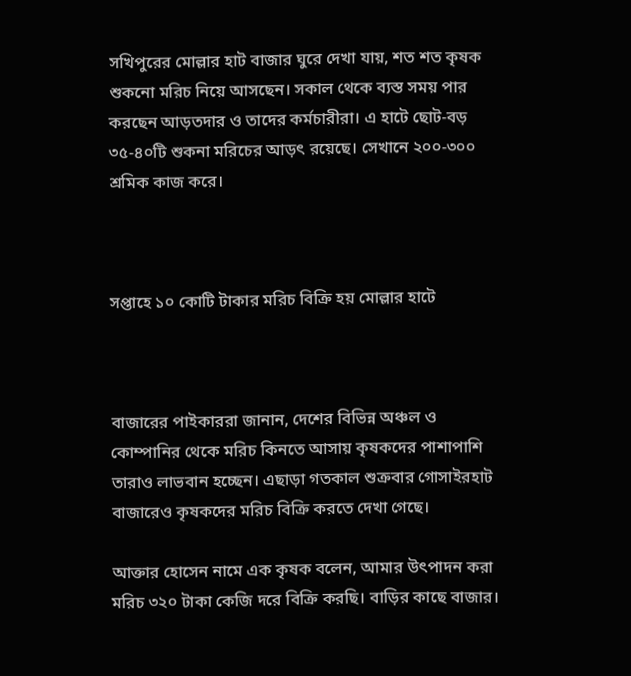সখিপুরের মোল্লার হাট বাজার ঘুরে দেখা যায়, শত শত কৃষক শুকনো মরিচ নিয়ে আসছেন। সকাল থেকে ব্যস্ত সময় পার করছেন আড়তদার ও তাদের কর্মচারীরা। এ হাটে ছোট-বড় ৩৫-৪০টি শুকনা মরিচের আড়ৎ রয়েছে। সেখানে ২০০-৩০০ শ্রমিক কাজ করে।



সপ্তাহে ১০ কোটি টাকার মরিচ বিক্রি হয় মোল্লার হাটে



বাজারের পাইকাররা জানান, দেশের বিভিন্ন অঞ্চল ও কোম্পানির থেকে মরিচ কিনতে আসায় কৃষকদের পাশাপাশি তারাও লাভবান হচ্ছেন। এছাড়া গতকাল শুক্রবার গোসাইরহাট বাজারেও কৃষকদের মরিচ বিক্রি করতে দেখা গেছে।

আক্তার হোসেন নামে এক কৃষক বলেন, আমার উৎপাদন করা মরিচ ৩২০ টাকা কেজি দরে বিক্রি করছি। বাড়ির কাছে বাজার।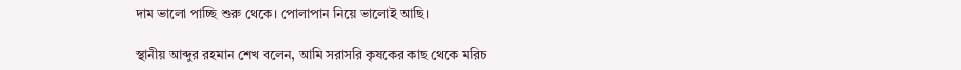দাম ভালো পাচ্ছি শুরু থেকে। পোলাপান নিয়ে ভালোই আছি।

স্থানীয় আব্দুর রহমান শেখ বলেন, আমি সরাসরি কৃষকের কাছ থেকে মরিচ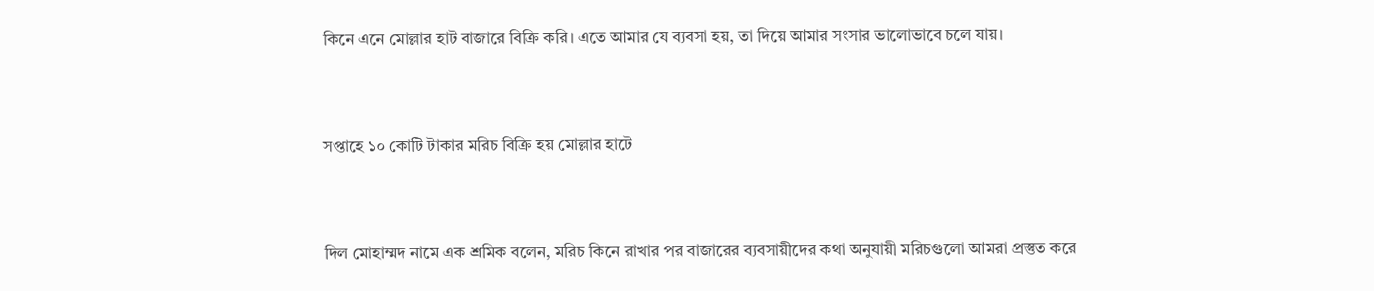কিনে এনে মোল্লার হাট বাজারে বিক্রি করি। এতে আমার যে ব্যবসা হয়, তা দিয়ে আমার সংসার ভালোভাবে চলে যায়।



সপ্তাহে ১০ কোটি টাকার মরিচ বিক্রি হয় মোল্লার হাটে



দিল মোহাম্মদ নামে এক শ্রমিক বলেন, মরিচ কিনে রাখার পর বাজারের ব্যবসায়ীদের কথা অনুযায়ী মরিচগুলো আমরা প্রস্তুত করে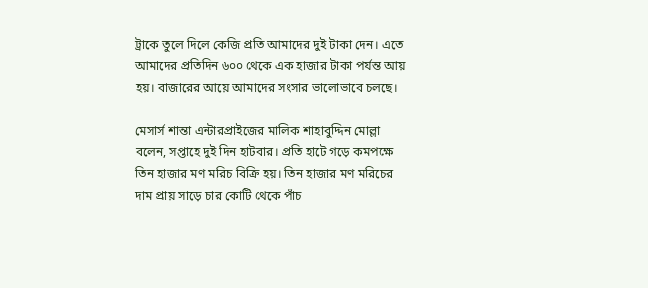ট্রাকে তুলে দিলে কেজি প্রতি আমাদের দুই টাকা দেন। এতে আমাদের প্রতিদিন ৬০০ থেকে এক হাজার টাকা পর্যন্ত আয় হয়। বাজারের আয়ে আমাদের সংসার ভালোভাবে চলছে।

মেসার্স শান্তা এন্টারপ্রাইজের মালিক শাহাবুদ্দিন মোল্লা বলেন, সপ্তাহে দুই দিন হাটবার। প্রতি হাটে গড়ে কমপক্ষে তিন হাজার মণ মরিচ বিক্রি হয়। তিন হাজার মণ মরিচের দাম প্রায় সাড়ে চার কোটি থেকে পাঁচ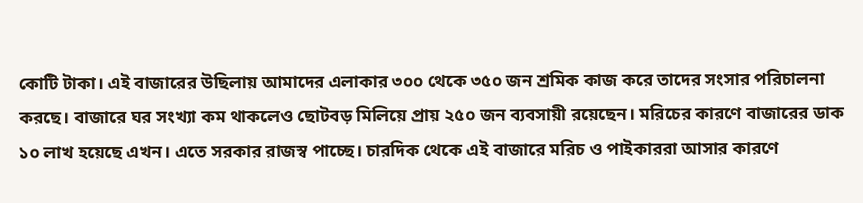কোটি টাকা। এই বাজারের উছিলায় আমাদের এলাকার ৩০০ থেকে ৩৫০ জন শ্রমিক কাজ করে তাদের সংসার পরিচালনা করছে। বাজারে ঘর সংখ্যা কম থাকলেও ছোটবড় মিলিয়ে প্রায় ২৫০ জন ব্যবসায়ী রয়েছেন। মরিচের কারণে বাজারের ডাক ১০ লাখ হয়েছে এখন। এতে সরকার রাজস্ব পাচ্ছে। চারদিক থেকে এই বাজারে মরিচ ও পাইকাররা আসার কারণে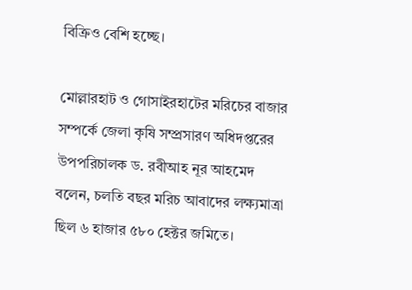বিক্রিও বেশি হচ্ছে।

মোল্লারহাট ও গোসাইরহাটের মরিচের বাজার সম্পর্কে জেলা কৃষি সম্প্রসারণ অধিদপ্তরের উপপরিচালক ড. রবীআহ নূর আহমেদ বলেন, চলতি বছর মরিচ আবাদের লক্ষ্যমাত্রা ছিল ৬ হাজার ৫৮০ হেক্টর জমিতে।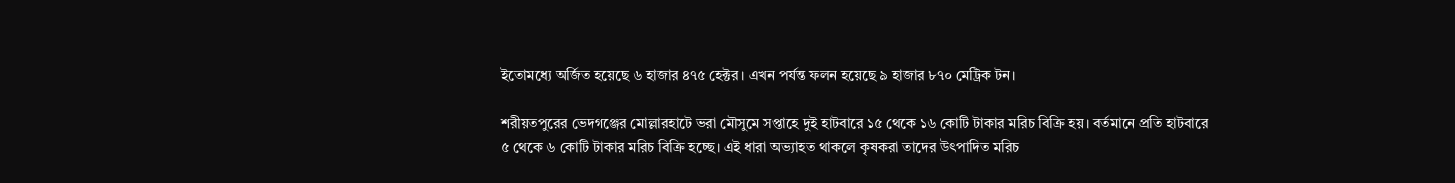ইতোমধ্যে অর্জিত হয়েছে ৬ হাজার ৪৭৫ হেক্টর। এখন পর্যন্ত ফলন হয়েছে ৯ হাজার ৮৭০ মেট্রিক টন।

শরীয়তপুরের ভেদগঞ্জের মোল্লারহাটে ভরা মৌসুমে সপ্তাহে দুই হাটবারে ১৫ থেকে ১৬ কোটি টাকার মরিচ বিক্রি হয়। বর্তমানে প্রতি হাটবারে ৫ থেকে ৬ কোটি টাকার মরিচ বিক্রি হচ্ছে। এই ধারা অভ্যাহত থাকলে কৃষকরা তাদের উৎপাদিত মরিচ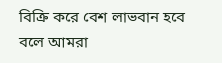বিক্রি করে বেশ লাভবান হবে বলে আমরা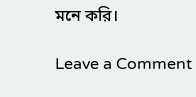মনে করি।

Leave a Comment